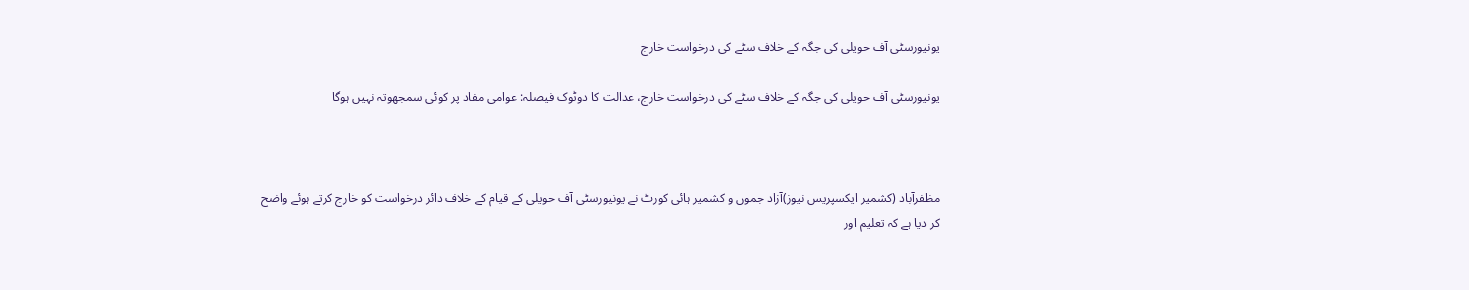یونیورسٹی آف حویلی کی جگہ کے خلاف سٹے کی درخواست خارج

یونیورسٹی آف حویلی کی جگہ کے خلاف سٹے کی درخواست خارج، عدالت کا دوٹوک فیصلہ: عوامی مفاد پر کوئی سمجھوتہ نہیں ہوگا



مظفرآباد (کشمیر ایکسپریس نیوز)آزاد جموں و کشمیر ہائی کورٹ نے یونیورسٹی آف حویلی کے قیام کے خلاف دائر درخواست کو خارج کرتے ہوئے واضح کر دیا ہے کہ تعلیم اور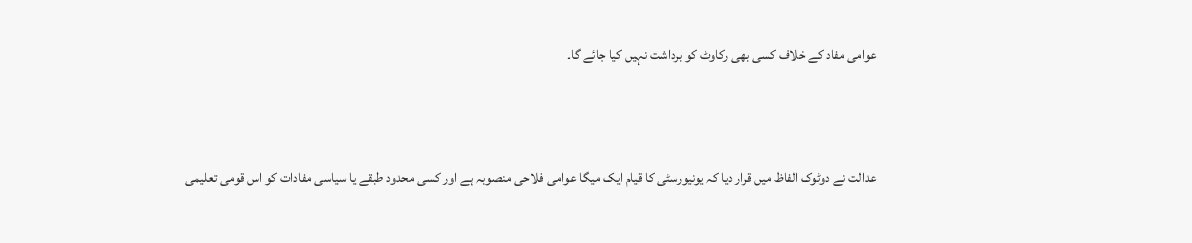عوامی مفاد کے خلاف کسی بھی رکاوٹ کو برداشت نہیں کیا جائے گا۔



عدالت نے دوٹوک الفاظ میں قرار دیا کہ یونیورسٹی کا قیام ایک میگا عوامی فلاحی منصوبہ ہے اور کسی محدود طبقے یا سیاسی مفادات کو اس قومی تعلیمی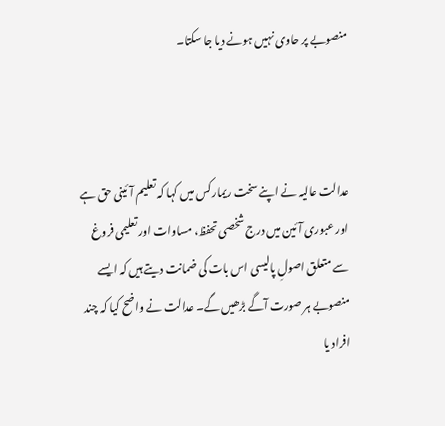منصوبے پر حاوی نہیں ہونے دیا جا سکتا۔



عدالت عالیہ نے اپنے سخت ریمارکس میں کہا کہ تعلیم آئینی حق ہے اور عبوری آئین میں درج شخصی تحفظ، مساوات اور تعلیمی فروغ سے متعلق اصولِ پالیسی اس بات کی ضمانت دیتے ہیں کہ ایسے منصوبے ہر صورت آگے بڑھیں گے۔ عدالت نے واضح کیا کہ چند افراد یا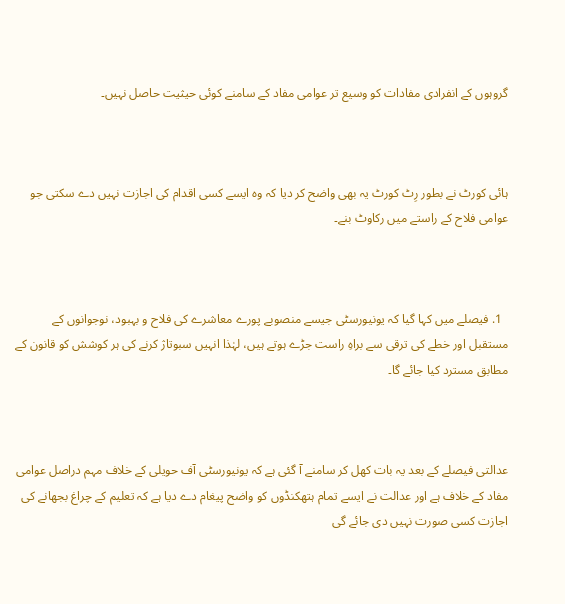گروہوں کے انفرادی مفادات کو وسیع تر عوامی مفاد کے سامنے کوئی حیثیت حاصل نہیں۔



ہائی کورٹ نے بطور رِٹ کورٹ یہ بھی واضح کر دیا کہ وہ ایسے کسی اقدام کی اجازت نہیں دے سکتی جو عوامی فلاح کے راستے میں رکاوٹ بنے۔



  1. فیصلے میں کہا گیا کہ یونیورسٹی جیسے منصوبے پورے معاشرے کی فلاح و بہبود، نوجوانوں کے مستقبل اور خطے کی ترقی سے براہِ راست جڑے ہوتے ہیں، لہٰذا انہیں سبوتاژ کرنے کی ہر کوشش کو قانون کے مطابق مسترد کیا جائے گا۔



عدالتی فیصلے کے بعد یہ بات کھل کر سامنے آ گئی ہے کہ یونیورسٹی آف حویلی کے خلاف مہم دراصل عوامی مفاد کے خلاف ہے اور عدالت نے ایسے تمام ہتھکنڈوں کو واضح پیغام دے دیا ہے کہ تعلیم کے چراغ بجھانے کی اجازت کسی صورت نہیں دی جائے گی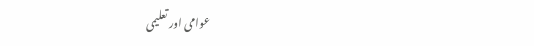عوامی اور تعلیمی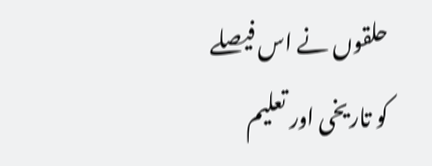حلقوں نے اس فیصلے کو تاریخی اور تعلیم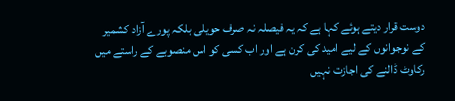دوست قرار دیتے ہوئے کہا ہے کہ یہ فیصلہ نہ صرف حویلی بلکہ پورے آزاد کشمیر کے نوجوانوں کے لیے امید کی کرن ہے اور اب کسی کو اس منصوبے کے راستے میں رکاوٹ ڈالنے کی اجازت نہیں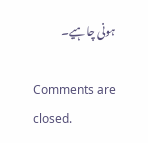ہونی چاہیے۔

Comments are closed.